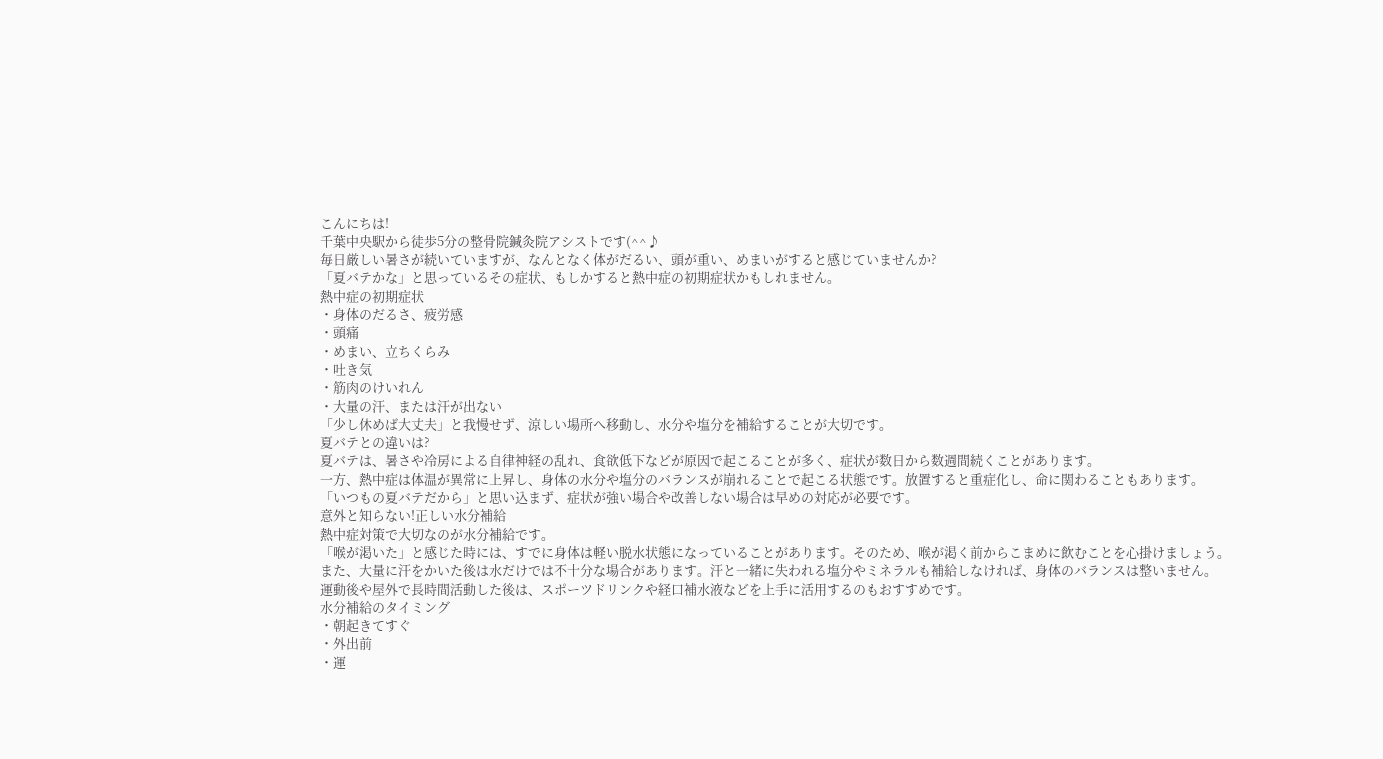こんにちは!
千葉中央駅から徒歩5分の整骨院鍼灸院アシストです(^^♪
毎日厳しい暑さが続いていますが、なんとなく体がだるい、頭が重い、めまいがすると感じていませんか?
「夏バテかな」と思っているその症状、もしかすると熱中症の初期症状かもしれません。
熱中症の初期症状
・身体のだるさ、疲労感
・頭痛
・めまい、立ちくらみ
・吐き気
・筋肉のけいれん
・大量の汗、または汗が出ない
「少し休めば大丈夫」と我慢せず、涼しい場所へ移動し、水分や塩分を補給することが大切です。
夏バテとの違いは?
夏バテは、暑さや冷房による自律神経の乱れ、食欲低下などが原因で起こることが多く、症状が数日から数週間続くことがあります。
一方、熱中症は体温が異常に上昇し、身体の水分や塩分のバランスが崩れることで起こる状態です。放置すると重症化し、命に関わることもあります。
「いつもの夏バテだから」と思い込まず、症状が強い場合や改善しない場合は早めの対応が必要です。
意外と知らない!正しい水分補給
熱中症対策で大切なのが水分補給です。
「喉が渇いた」と感じた時には、すでに身体は軽い脱水状態になっていることがあります。そのため、喉が渇く前からこまめに飲むことを心掛けましょう。
また、大量に汗をかいた後は水だけでは不十分な場合があります。汗と一緒に失われる塩分やミネラルも補給しなければ、身体のバランスは整いません。
運動後や屋外で長時間活動した後は、スポーツドリンクや経口補水液などを上手に活用するのもおすすめです。
水分補給のタイミング
・朝起きてすぐ
・外出前
・運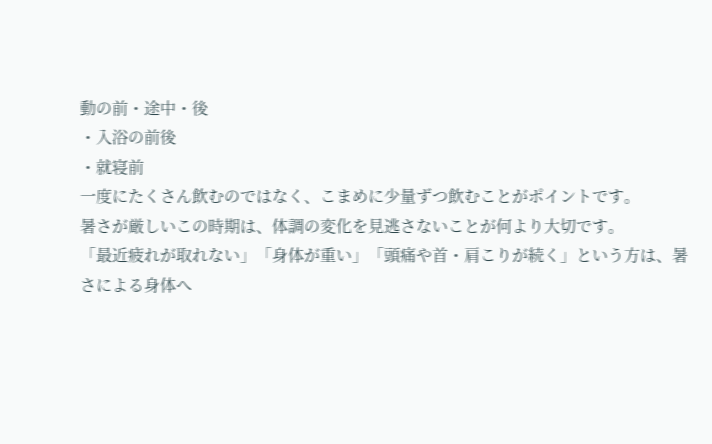動の前・途中・後
・入浴の前後
・就寝前
一度にたくさん飲むのではなく、こまめに少量ずつ飲むことがポイントです。
暑さが厳しいこの時期は、体調の変化を見逃さないことが何より大切です。
「最近疲れが取れない」「身体が重い」「頭痛や首・肩こりが続く」という方は、暑さによる身体へ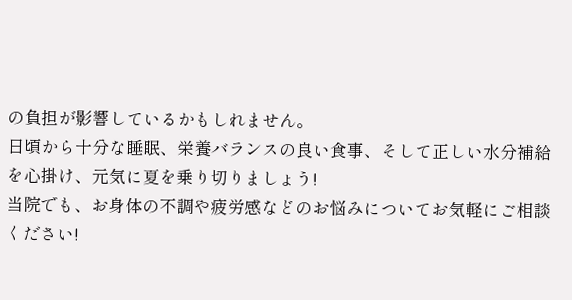の負担が影響しているかもしれません。
日頃から十分な睡眠、栄養バランスの良い食事、そして正しい水分補給を心掛け、元気に夏を乗り切りましょう!
当院でも、お身体の不調や疲労感などのお悩みについてお気軽にご相談ください!